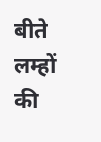बीते लम्हों की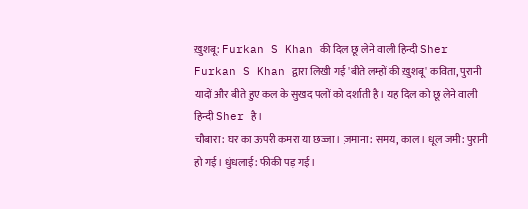ख़ुशबू: Furkan S Khan की दिल छू लेने वाली हिन्दी Sher
Furkan S Khan द्वारा लिखी गई 'बीते लम्हों की ख़ुशबू' कविता, पुरानी यादों और बीते हुए कल के सुखद पलों को दर्शाती है। यह दिल को छू लेने वाली हिन्दी Sher है।
चौबारा: घर का ऊपरी कमरा या छज्जा। ज़माना: समय, काल। धूल जमी: पुरानी हो गई। धुंधलाई: फीकी पड़ गई।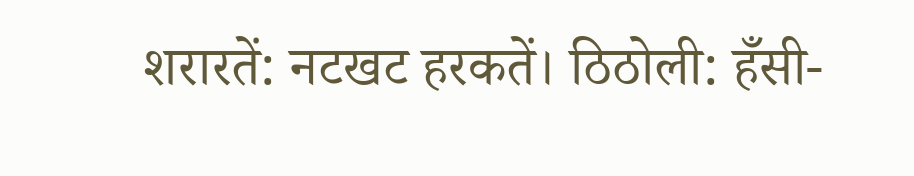शरारतें: नटखट हरकतें। ठिठोली: हँसी-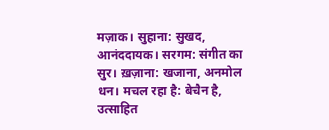मज़ाक। सुहाना: सुखद, आनंददायक। सरगम: संगीत का सुर। ख़ज़ाना: खजाना, अनमोल धन। मचल रहा है: बेचैन है, उत्साहित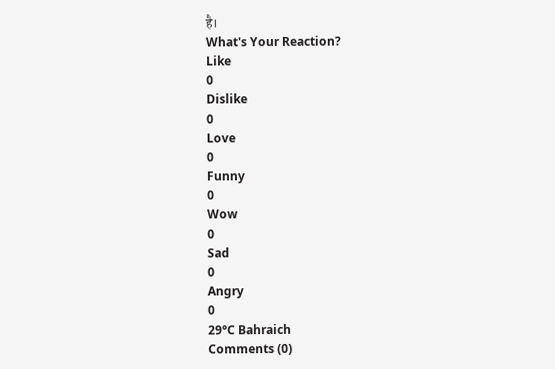है।
What's Your Reaction?
Like
0
Dislike
0
Love
0
Funny
0
Wow
0
Sad
0
Angry
0
29°C Bahraich
Comments (0)